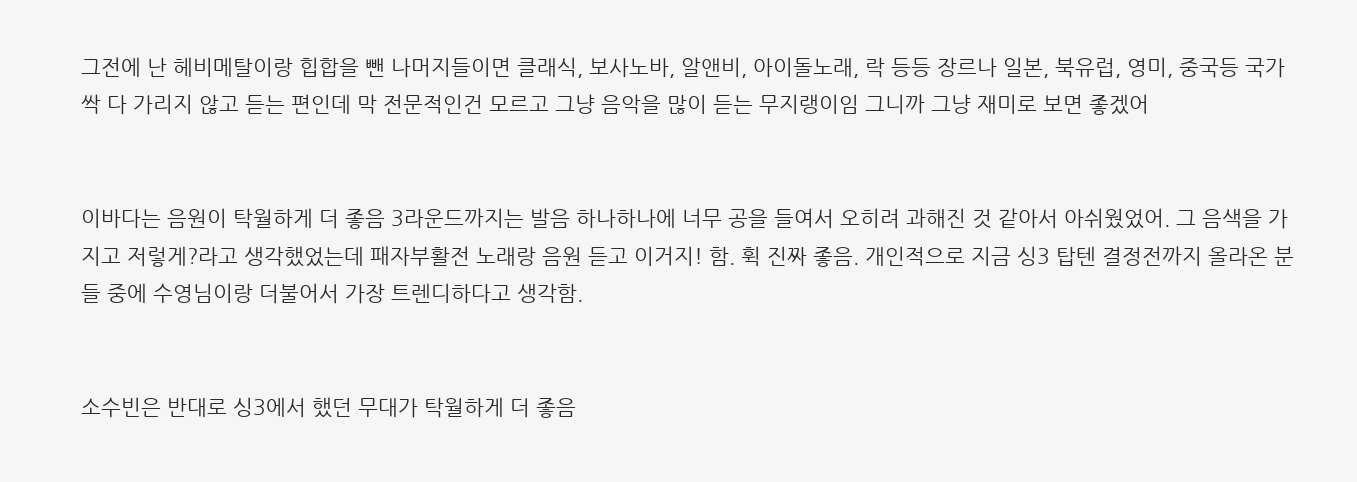그전에 난 헤비메탈이랑 힙합을 뺀 나머지들이면 클래식, 보사노바, 알앤비, 아이돌노래, 락 등등 장르나 일본, 북유럽, 영미, 중국등 국가 싹 다 가리지 않고 듣는 편인데 막 전문적인건 모르고 그냥 음악을 많이 듣는 무지랭이임 그니까 그냥 재미로 보면 좋겠어


이바다는 음원이 탁월하게 더 좋음 3라운드까지는 발음 하나하나에 너무 공을 들여서 오히려 과해진 것 같아서 아쉬웠었어. 그 음색을 가지고 저렇게?라고 생각했었는데 패자부활전 노래랑 음원 듣고 이거지! 함. 휙 진짜 좋음. 개인적으로 지금 싱3 탑텐 결정전까지 올라온 분들 중에 수영님이랑 더불어서 가장 트렌디하다고 생각함.


소수빈은 반대로 싱3에서 했던 무대가 탁월하게 더 좋음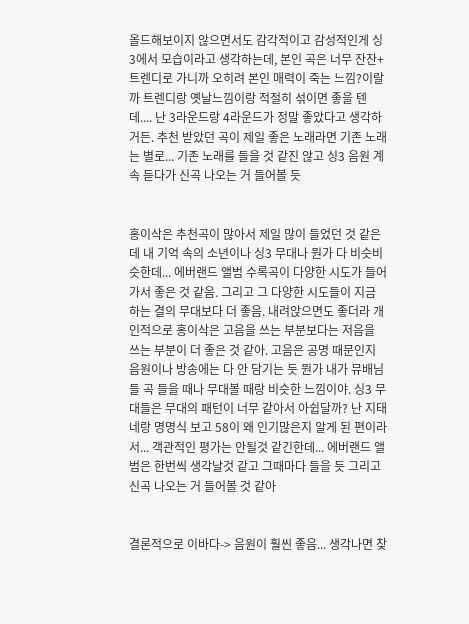올드해보이지 않으면서도 감각적이고 감성적인게 싱3에서 모습이라고 생각하는데, 본인 곡은 너무 잔잔+트렌디로 가니까 오히려 본인 매력이 죽는 느낌?이랄까 트렌디랑 옛날느낌이랑 적절히 섞이면 좋을 텐데.... 난 3라운드랑 4라운드가 정말 좋았다고 생각하거든. 추천 받았던 곡이 제일 좋은 노래라면 기존 노래는 별로... 기존 노래를 들을 것 같진 않고 싱3 음원 계속 듣다가 신곡 나오는 거 들어볼 듯


홍이삭은 추천곡이 많아서 제일 많이 들었던 것 같은데 내 기억 속의 소년이나 싱3 무대나 뭔가 다 비슷비슷한데... 에버랜드 앨범 수록곡이 다양한 시도가 들어가서 좋은 것 같음. 그리고 그 다양한 시도들이 지금 하는 결의 무대보다 더 좋음. 내려앉으면도 좋더라 개인적으로 홍이삭은 고음을 쓰는 부분보다는 저음을 쓰는 부분이 더 좋은 것 같아. 고음은 공명 때문인지 음원이나 방송에는 다 안 담기는 듯 뭔가 내가 뮤배님들 곡 들을 때나 무대볼 때랑 비슷한 느낌이야. 싱3 무대들은 무대의 패턴이 너무 같아서 아쉽달까? 난 지태네랑 명명식 보고 58이 왜 인기많은지 알게 된 편이라서... 객관적인 평가는 안될것 같긴한데... 에버랜드 앨범은 한번씩 생각날것 같고 그때마다 들을 듯 그리고 신곡 나오는 거 들어볼 것 같아


결론적으로 이바다-> 음원이 훨씬 좋음... 생각나면 찾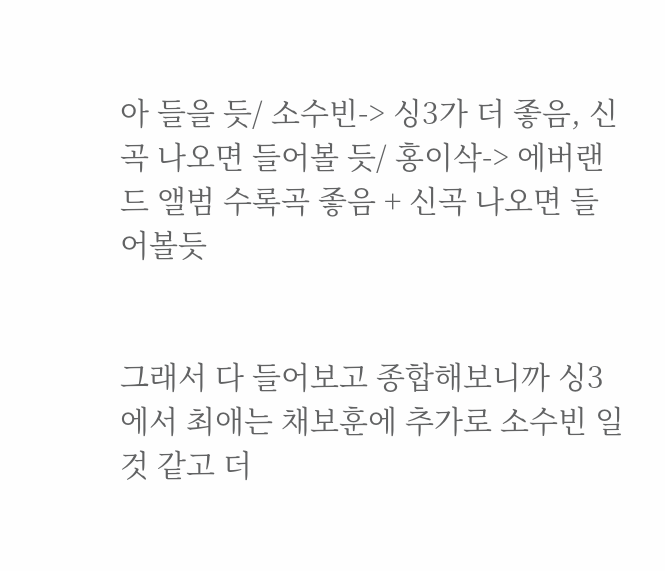아 들을 듯/ 소수빈-> 싱3가 더 좋음, 신곡 나오면 들어볼 듯/ 홍이삭-> 에버랜드 앨범 수록곡 좋음 + 신곡 나오면 들어볼듯


그래서 다 들어보고 종합해보니까 싱3에서 최애는 채보훈에 추가로 소수빈 일 것 같고 더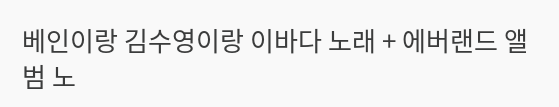베인이랑 김수영이랑 이바다 노래 + 에버랜드 앨범 노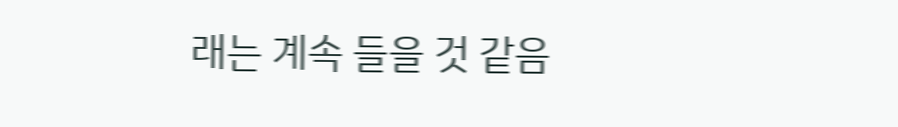래는 계속 들을 것 같음